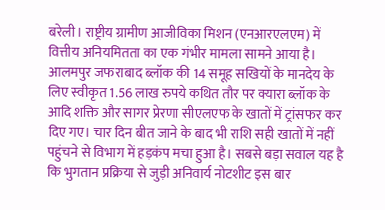बरेली। राष्ट्रीय ग्रामीण आजीविका मिशन (एनआरएलएम) में वित्तीय अनियमितता का एक गंभीर मामला सामने आया है। आलमपुर जफराबाद ब्लॉक की 14 समूह सखियों के मानदेय के लिए स्वीकृत 1.56 लाख रुपये कथित तौर पर क्यारा ब्लॉक के आदि शक्ति और सागर प्रेरणा सीएलएफ के खातों में ट्रांसफर कर दिए गए। चार दिन बीत जाने के बाद भी राशि सही खातों में नहीं पहुंचने से विभाग में हड़कंप मचा हुआ है। सबसे बड़ा सवाल यह है कि भुगतान प्रक्रिया से जुड़ी अनिवार्य नोटशीट इस बार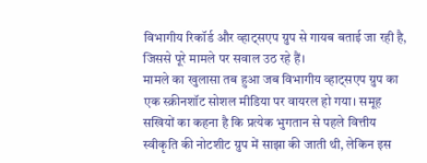विभागीय रिकॉर्ड और व्हाट्सएप ग्रुप से गायब बताई जा रही है, जिससे पूरे मामले पर सवाल उठ रहे हैं।
मामले का खुलासा तब हुआ जब विभागीय व्हाट्सएप ग्रुप का एक स्क्रीनशॉट सोशल मीडिया पर वायरल हो गया। समूह सखियों का कहना है कि प्रत्येक भुगतान से पहले वित्तीय स्वीकृति की नोटशीट ग्रुप में साझा की जाती थी, लेकिन इस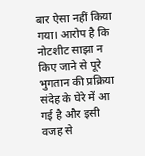बार ऐसा नहीं किया गया। आरोप है कि नोटशीट साझा न किए जाने से पूरे भुगतान की प्रक्रिया संदेह के घेरे में आ गई है और इसी वजह से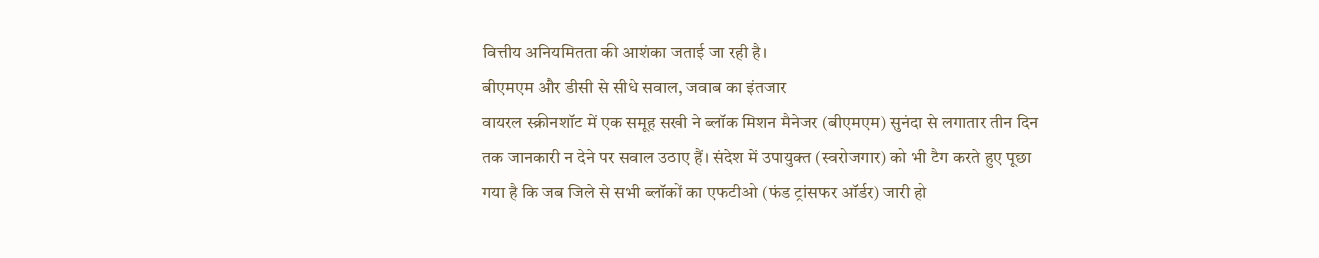वित्तीय अनियमितता की आशंका जताई जा रही है।
बीएमएम और डीसी से सीधे सवाल, जवाब का इंतजार
वायरल स्क्रीनशॉट में एक समूह सखी ने ब्लॉक मिशन मैनेजर (बीएमएम) सुनंदा से लगातार तीन दिन तक जानकारी न देने पर सवाल उठाए हैं। संदेश में उपायुक्त (स्वरोजगार) को भी टैग करते हुए पूछा गया है कि जब जिले से सभी ब्लॉकों का एफटीओ (फंड ट्रांसफर ऑर्डर) जारी हो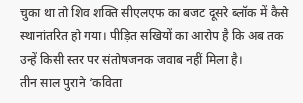चुका था तो शिव शक्ति सीएलएफ का बजट दूसरे ब्लॉक में कैसे स्थानांतरित हो गया। पीड़ित सखियों का आरोप है कि अब तक उन्हें किसी स्तर पर संतोषजनक जवाब नहीं मिला है।
तीन साल पुराने ‘कविता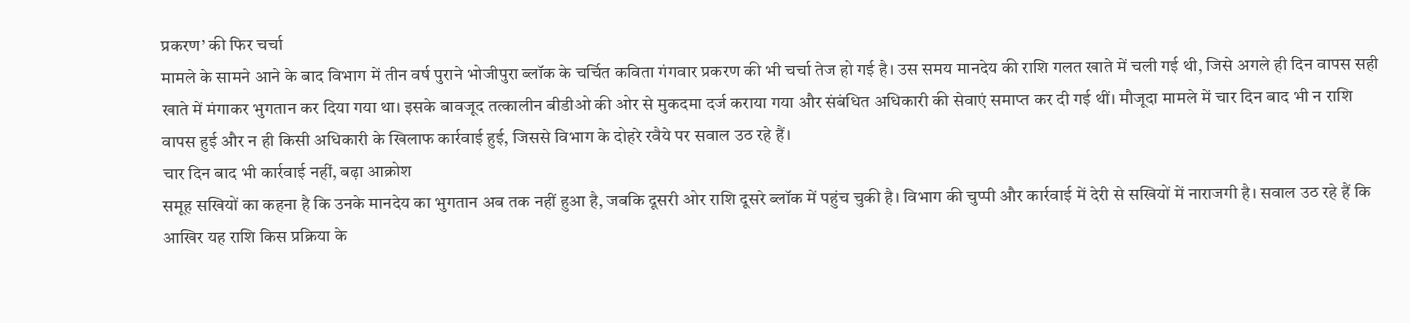प्रकरण’ की फिर चर्चा
मामले के सामने आने के बाद विभाग में तीन वर्ष पुराने भोजीपुरा ब्लॉक के चर्चित कविता गंगवार प्रकरण की भी चर्चा तेज हो गई है। उस समय मानदेय की राशि गलत खाते में चली गई थी, जिसे अगले ही दिन वापस सही खाते में मंगाकर भुगतान कर दिया गया था। इसके बावजूद तत्कालीन बीडीओ की ओर से मुकदमा दर्ज कराया गया और संबंधित अधिकारी की सेवाएं समाप्त कर दी गई थीं। मौजूदा मामले में चार दिन बाद भी न राशि वापस हुई और न ही किसी अधिकारी के खिलाफ कार्रवाई हुई, जिससे विभाग के दोहरे रवैये पर सवाल उठ रहे हैं।
चार दिन बाद भी कार्रवाई नहीं, बढ़ा आक्रोश
समूह सखियों का कहना है कि उनके मानदेय का भुगतान अब तक नहीं हुआ है, जबकि दूसरी ओर राशि दूसरे ब्लॉक में पहुंच चुकी है। विभाग की चुप्पी और कार्रवाई में देरी से सखियों में नाराजगी है। सवाल उठ रहे हैं कि आखिर यह राशि किस प्रक्रिया के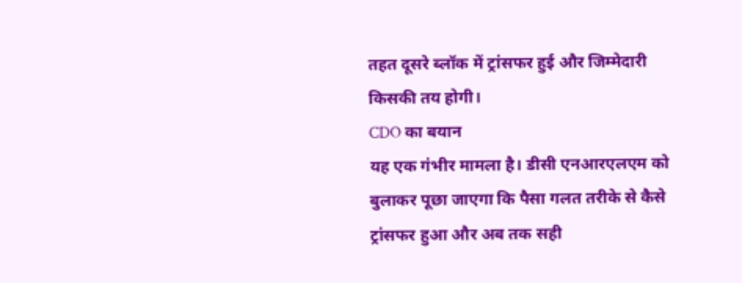तहत दूसरे ब्लॉक में ट्रांसफर हुई और जिम्मेदारी किसकी तय होगी।
CDO का बयान
यह एक गंभीर मामला है। डीसी एनआरएलएम को बुलाकर पूछा जाएगा कि पैसा गलत तरीके से कैसे ट्रांसफर हुआ और अब तक सही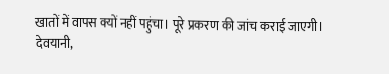खातों में वापस क्यों नहीं पहुंचा। पूरे प्रकरण की जांच कराई जाएगी।
देवयानी,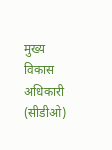मुख्य विकास अधिकारी (सीडीओ)